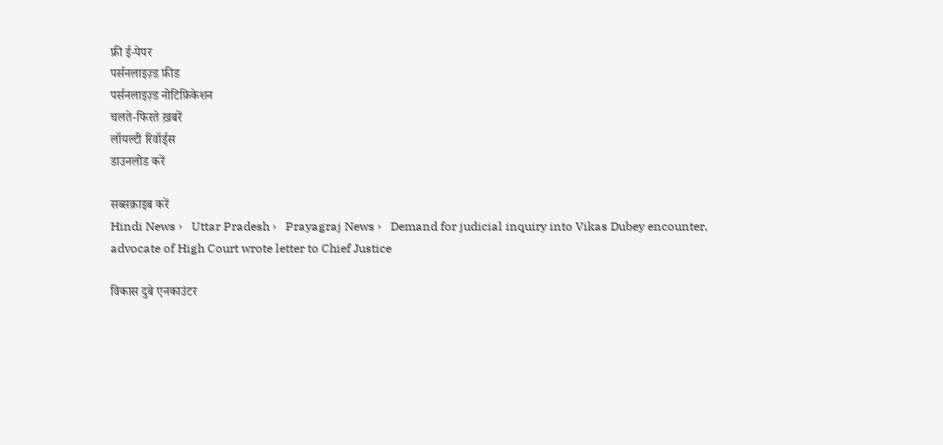फ्री ई-पेपर
पर्सनलाइज़्ड फ़ीड
पर्सनलाइज़्ड नोटिफ़िकेशन
चलते-फिरते ख़बरें
लॉयल्टी रिवॉर्ड्स
डाउनलोड करें

सब्सक्राइब करें
Hindi News ›   Uttar Pradesh ›   Prayagraj News ›   Demand for judicial inquiry into Vikas Dubey encounter, advocate of High Court wrote letter to Chief Justice

विकास दुबे एनकाउंटर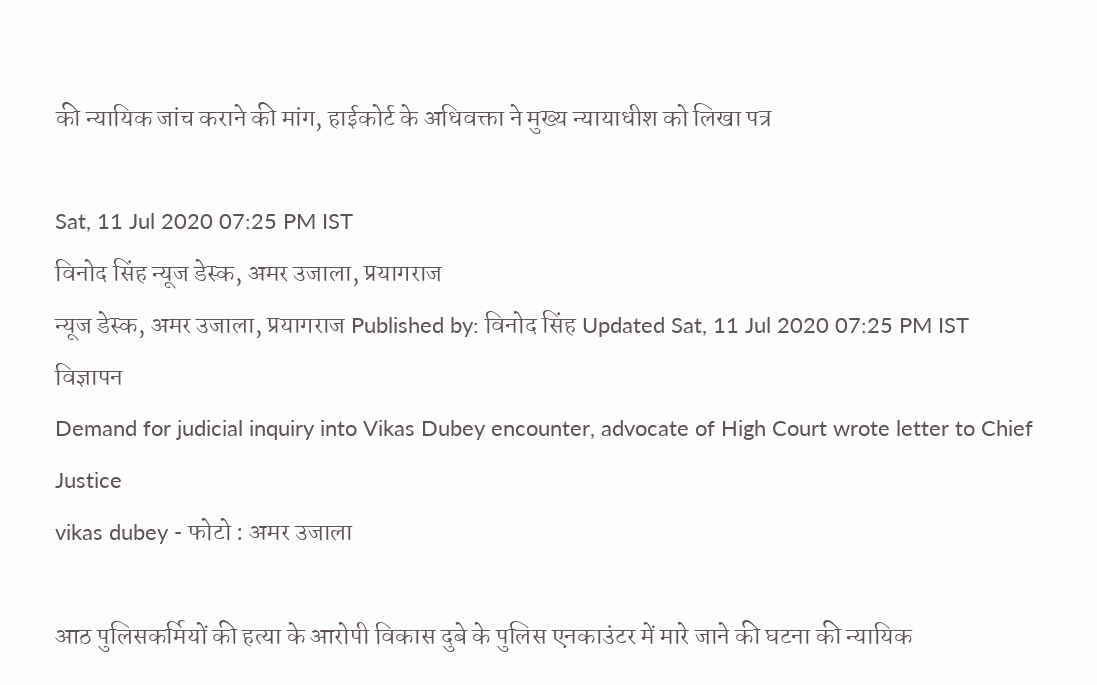की न्यायिक जांच कराने की मांग, हाईकोर्ट के अधिवक्ता ने मुख्य न्यायाधीश को लिखा पत्र

Sat, 11 Jul 2020 07:25 PM IST
विनोद सिंह न्यूज डेस्क, अमर उजाला, प्रयागराज
न्यूज डेस्क, अमर उजाला, प्रयागराज Published by: विनोद सिंह Updated Sat, 11 Jul 2020 07:25 PM IST
विज्ञापन
Demand for judicial inquiry into Vikas Dubey encounter, advocate of High Court wrote letter to Chief Justice
vikas dubey - फोटो : अमर उजाला

आठ पुलिसकर्मियों की हत्या के आरोपी विकास दुबे के पुलिस एनकाउंटर में मारे जाने की घटना की न्यायिक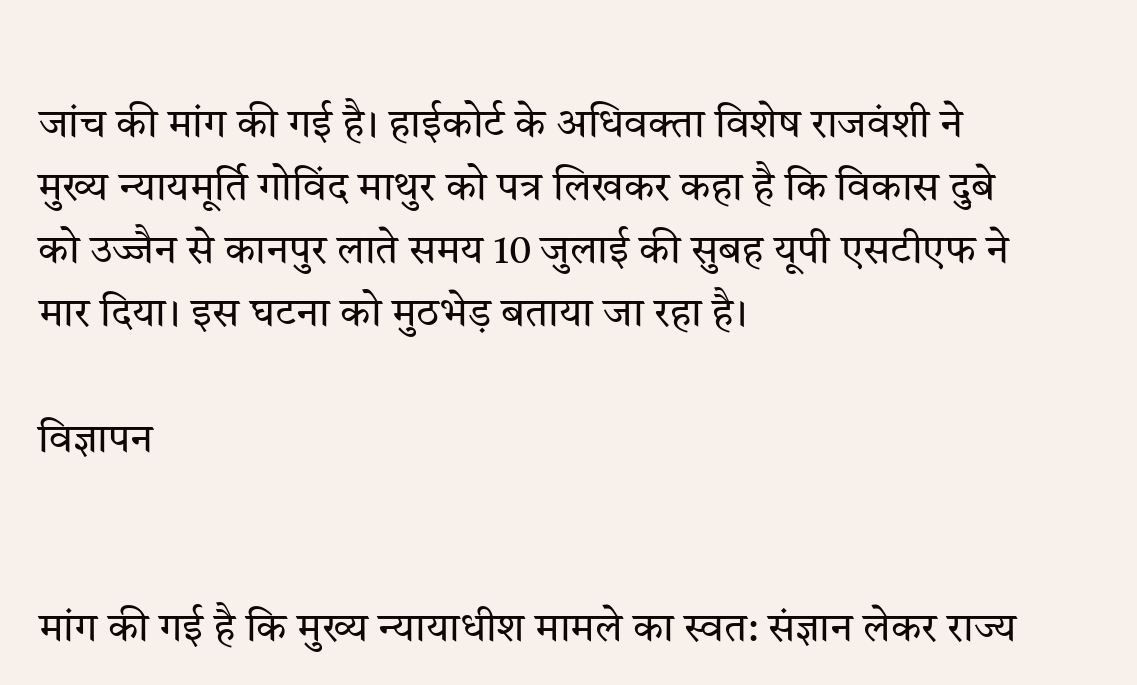जांच की मांग की गई है। हाईकोर्ट के अधिवक्ता विशेष राजवंशी ने मुख्य न्यायमूर्ति गोविंद माथुर को पत्र लिखकर कहा है कि विकास दुबे को उज्जैन से कानपुर लाते समय 10 जुलाई की सुबह यूपी एसटीएफ ने मार दिया। इस घटना को मुठभेड़ बताया जा रहा है।

विज्ञापन


मांग की गई है कि मुख्य न्यायाधीश मामले का स्वत: संज्ञान लेकर राज्य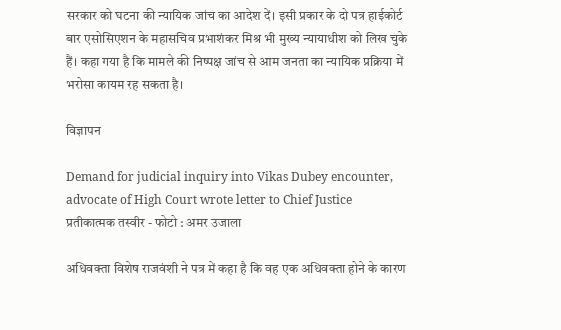सरकार को घटना की न्यायिक जांच का आदेश दें। इसी प्रकार के दो पत्र हाईकोर्ट बार एसोसिएशन के महासचिव प्रभाशंकर मिश्र भी मुख्य न्यायाधीश को लिख चुके हैं। कहा गया है कि मामले की निष्पक्ष जांच से आम जनता का न्यायिक प्रक्रिया में भरोसा कायम रह सकता है।

विज्ञापन

Demand for judicial inquiry into Vikas Dubey encounter, advocate of High Court wrote letter to Chief Justice
प्रतीकात्मक तस्वीर - फोटो : अमर उजाला

अधिवक्ता विशेष राजवंशी ने पत्र में कहा है कि वह एक अधिवक्ता होने के कारण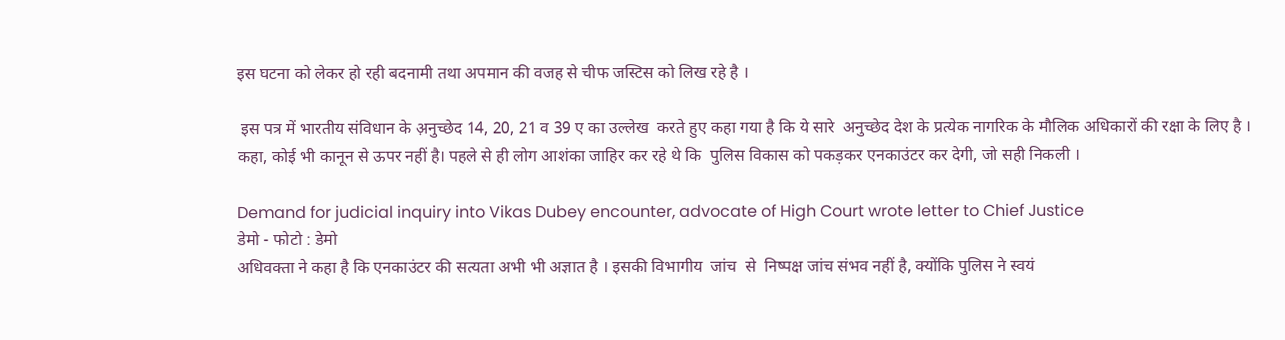इस घटना को लेकर हो रही बदनामी तथा अपमान की वजह से चीफ जस्टिस को लिख रहे है ।

 इस पत्र में भारतीय संविधान के अ़नुच्छेद 14, 20, 21 व 39 ए का उल्लेख  करते हुए कहा गया है कि ये सारे  अनुच्छेद देश के प्रत्येक नागरिक के मौलिक अधिकारों की रक्षा के लिए है । कहा, कोई भी कानून से ऊपर नहीं है। पहले से ही लोग आशंका जाहिर कर रहे थे कि  पुलिस विकास को पकड़कर एनकाउंटर कर देगी, जो सही निकली ।

Demand for judicial inquiry into Vikas Dubey encounter, advocate of High Court wrote letter to Chief Justice
डेमो - फोटो : डेमो
अधिवक्ता ने कहा है कि एनकाउंटर की सत्यता अभी भी अज्ञात है । इसकी विभागीय  जांच  से  निष्पक्ष जांच संभव नहीं है, क्योंकि पुलिस ने स्वयं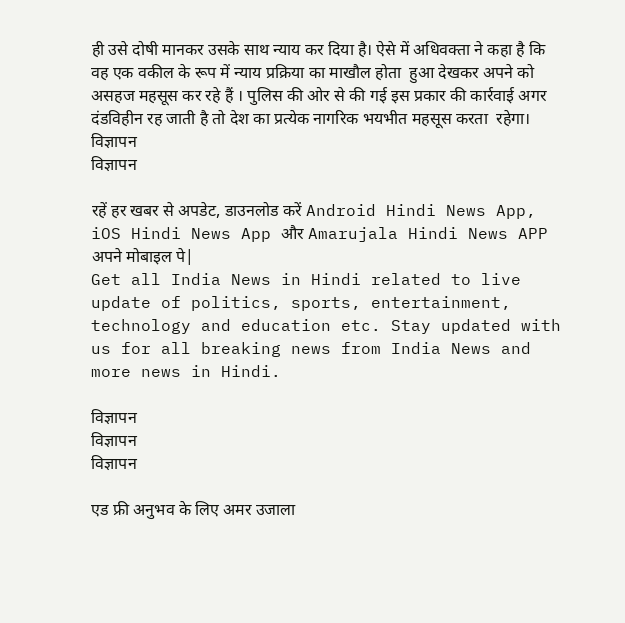ही उसे दोषी मानकर उसके साथ न्याय कर दिया है। ऐसे में अधिवक्ता ने कहा है कि वह एक वकील के रूप में न्याय प्रक्रिया का माखौल होता  हुआ देखकर अपने को असहज महसूस कर रहे हैं । पुलिस की ओर से की गई इस प्रकार की कार्रवाई अगर दंडविहीन रह जाती है तो देश का प्रत्येक नागरिक भयभीत महसूस करता  रहेगा।
विज्ञापन
विज्ञापन

रहें हर खबर से अपडेट, डाउनलोड करें Android Hindi News App, iOS Hindi News App और Amarujala Hindi News APP अपने मोबाइल पे|
Get all India News in Hindi related to live update of politics, sports, entertainment, technology and education etc. Stay updated with us for all breaking news from India News and more news in Hindi.

विज्ञापन
विज्ञापन
विज्ञापन

एड फ्री अनुभव के लिए अमर उजाला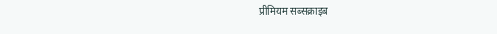प्रीमियम सब्सक्राइब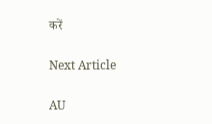करें

Next Article

AU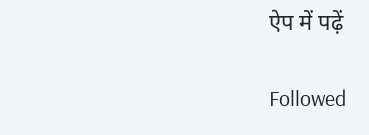ऐप में पढ़ें

Followed